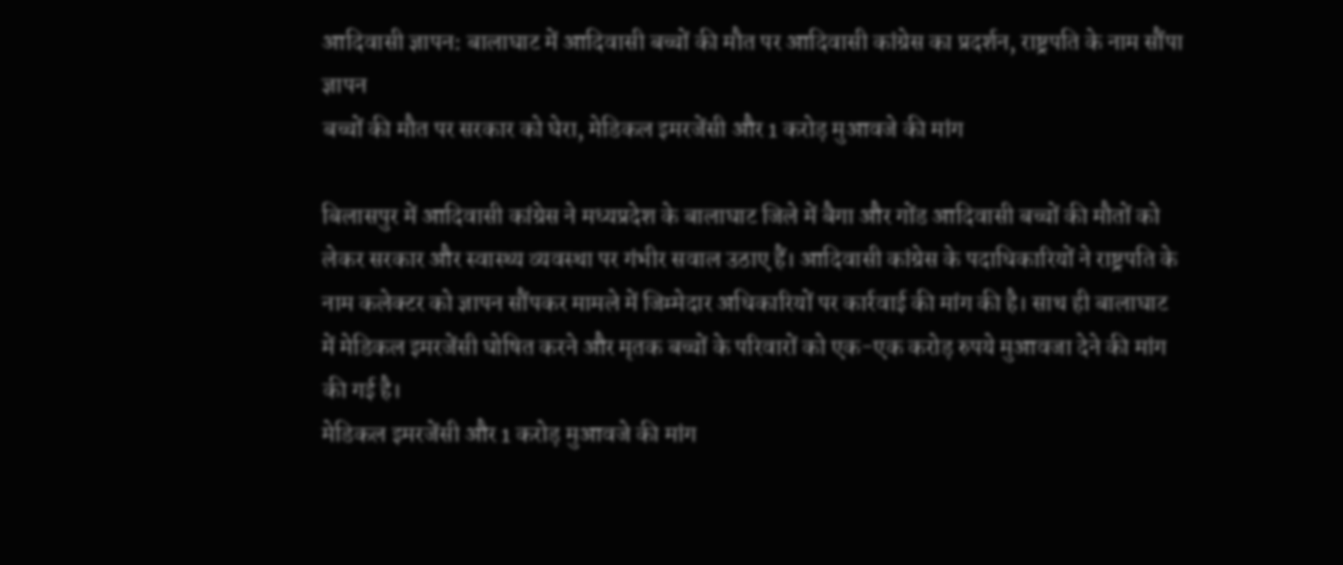आदिवासी ज्ञापन: बालाघाट में आदिवासी बच्चों की मौत पर आदिवासी कांग्रेस का प्रदर्शन, राष्ट्रपति के नाम सौंपा ज्ञापन
बच्चों की मौत पर सरकार को घेरा, मेडिकल इमरजेंसी और 1 करोड़ मुआवजे की मांग

बिलासपुर में आदिवासी कांग्रेस ने मध्यप्रदेश के बालाघाट जिले में बैगा और गोंड आदिवासी बच्चों की मौतों को लेकर सरकार और स्वास्थ्य व्यवस्था पर गंभीर सवाल उठाए हैं। आदिवासी कांग्रेस के पदाधिकारियों ने राष्ट्रपति के नाम कलेक्टर को ज्ञापन सौंपकर मामले में जिम्मेदार अधिकारियों पर कार्रवाई की मांग की है। साथ ही बालाघाट में मेडिकल इमरजेंसी घोषित करने और मृतक बच्चों के परिवारों को एक-एक करोड़ रुपये मुआवजा देने की मांग की गई है।
मेडिकल इमरजेंसी और 1 करोड़ मुआवजे की मांग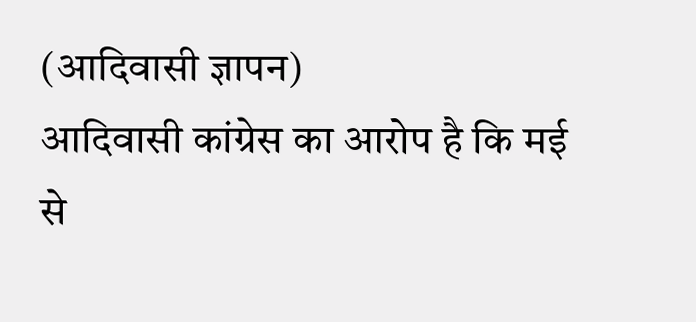(आदिवासी ज्ञापन)
आदिवासी कांग्रेस का आरोप है कि मई से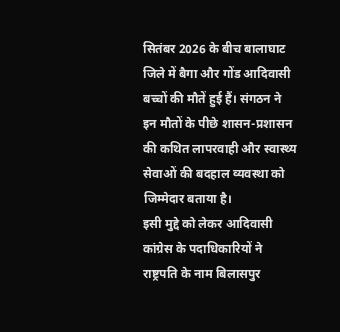सितंबर 2026 के बीच बालाघाट जिले में बैगा और गोंड आदिवासी बच्चों की मौतें हुई हैं। संगठन ने इन मौतों के पीछे शासन-प्रशासन की कथित लापरवाही और स्वास्थ्य सेवाओं की बदहाल व्यवस्था को जिम्मेदार बताया है।
इसी मुद्दे को लेकर आदिवासी कांग्रेस के पदाधिकारियों ने राष्ट्रपति के नाम बिलासपुर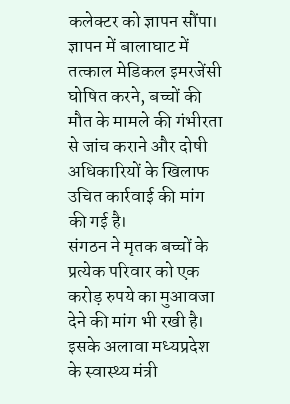कलेक्टर को ज्ञापन सौंपा। ज्ञापन में बालाघाट में तत्काल मेडिकल इमरजेंसी घोषित करने, बच्चों की मौत के मामले की गंभीरता से जांच कराने और दोषी अधिकारियों के खिलाफ उचित कार्रवाई की मांग की गई है।
संगठन ने मृतक बच्चों के प्रत्येक परिवार को एक करोड़ रुपये का मुआवजा देने की मांग भी रखी है। इसके अलावा मध्यप्रदेश के स्वास्थ्य मंत्री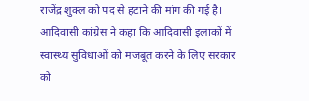राजेंद्र शुक्ल को पद से हटाने की मांग की गई है। आदिवासी कांग्रेस ने कहा कि आदिवासी इलाकों में स्वास्थ्य सुविधाओं को मजबूत करने के लिए सरकार को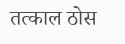तत्काल ठोस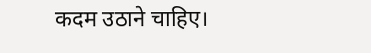कदम उठाने चाहिए।